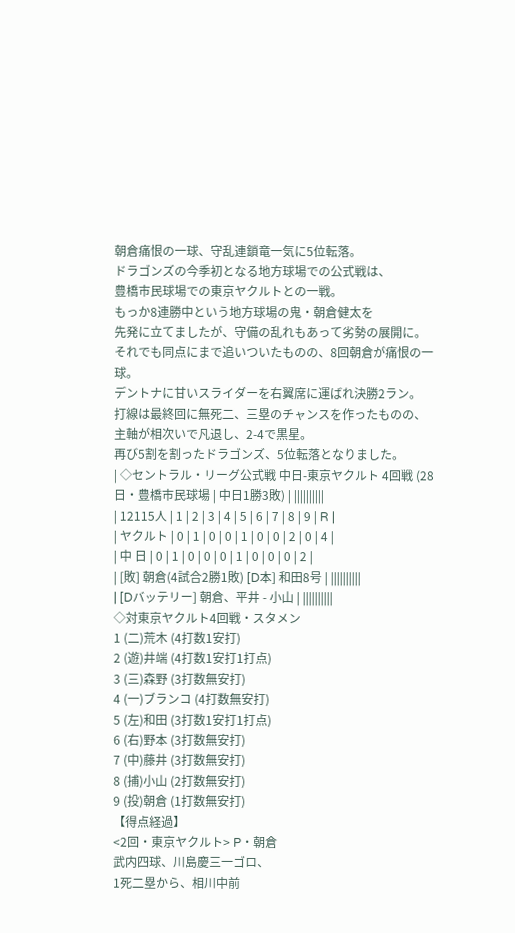朝倉痛恨の一球、守乱連鎖竜一気に5位転落。
ドラゴンズの今季初となる地方球場での公式戦は、
豊橋市民球場での東京ヤクルトとの一戦。
もっか8連勝中という地方球場の鬼・朝倉健太を
先発に立てましたが、守備の乱れもあって劣勢の展開に。
それでも同点にまで追いついたものの、8回朝倉が痛恨の一球。
デントナに甘いスライダーを右翼席に運ばれ決勝2ラン。
打線は最終回に無死二、三塁のチャンスを作ったものの、
主軸が相次いで凡退し、2-4で黒星。
再び5割を割ったドラゴンズ、5位転落となりました。
| ◇セントラル・リーグ公式戦 中日-東京ヤクルト 4回戦 (28日・豊橋市民球場 | 中日1勝3敗) | ||||||||||
| 12115人 | 1 | 2 | 3 | 4 | 5 | 6 | 7 | 8 | 9 | R |
| ヤクルト | 0 | 1 | 0 | 0 | 1 | 0 | 0 | 2 | 0 | 4 |
| 中 日 | 0 | 1 | 0 | 0 | 0 | 1 | 0 | 0 | 0 | 2 |
| [敗] 朝倉(4試合2勝1敗) [D本] 和田8号 | ||||||||||
| [Dバッテリー] 朝倉、平井 - 小山 | ||||||||||
◇対東京ヤクルト4回戦・スタメン
1 (二)荒木 (4打数1安打)
2 (遊)井端 (4打数1安打1打点)
3 (三)森野 (3打数無安打)
4 (一)ブランコ (4打数無安打)
5 (左)和田 (3打数1安打1打点)
6 (右)野本 (3打数無安打)
7 (中)藤井 (3打数無安打)
8 (捕)小山 (2打数無安打)
9 (投)朝倉 (1打数無安打)
【得点経過】
<2回・東京ヤクルト> P・朝倉
武内四球、川島慶三一ゴロ、
1死二塁から、相川中前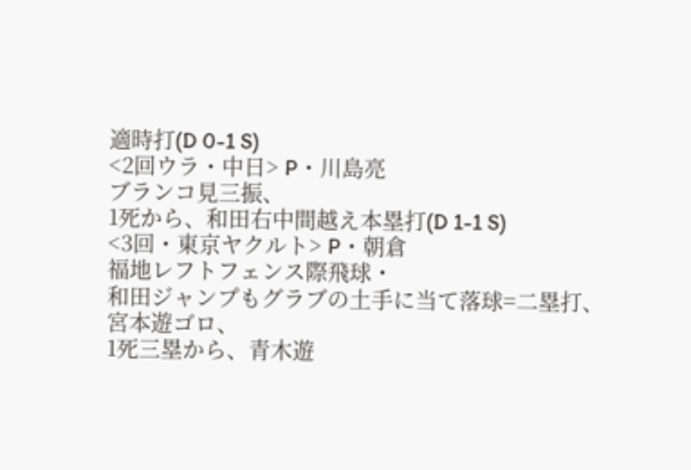適時打(D 0-1 S)
<2回ウラ・中日> P・川島亮
ブランコ見三振、
1死から、和田右中間越え本塁打(D 1-1 S)
<3回・東京ヤクルト> P・朝倉
福地レフトフェンス際飛球・
和田ジャンプもグラブの土手に当て落球=二塁打、
宮本遊ゴロ、
1死三塁から、青木遊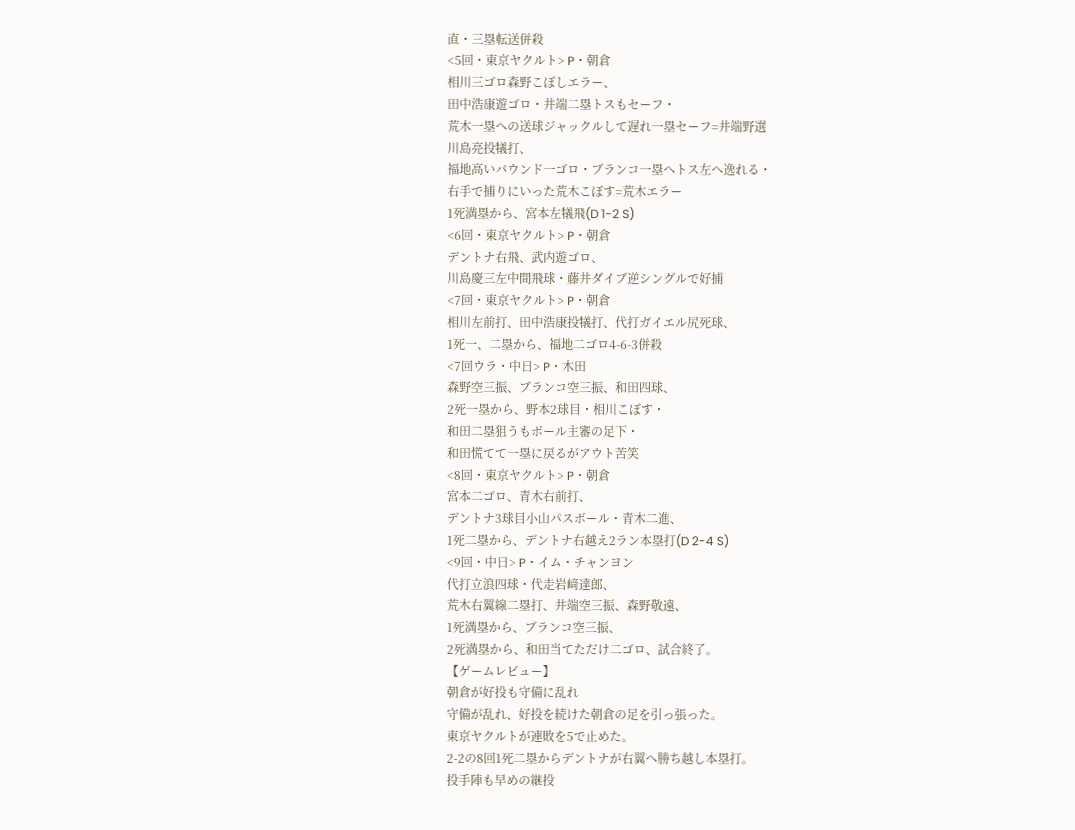直・三塁転送併殺
<5回・東京ヤクルト> P・朝倉
相川三ゴロ森野こぼしエラー、
田中浩康遊ゴロ・井端二塁トスもセーフ・
荒木一塁への送球ジャックルして遅れ一塁セーフ=井端野選
川島亮投犠打、
福地高いバウンド一ゴロ・ブランコ一塁へトス左へ逸れる・
右手で捕りにいった荒木こぼす=荒木エラー
1死満塁から、宮本左犠飛(D 1-2 S)
<6回・東京ヤクルト> P・朝倉
デントナ右飛、武内遊ゴロ、
川島慶三左中間飛球・藤井ダイブ逆シングルで好捕
<7回・東京ヤクルト> P・朝倉
相川左前打、田中浩康投犠打、代打ガイエル尻死球、
1死一、二塁から、福地二ゴロ4-6-3併殺
<7回ウラ・中日> P・木田
森野空三振、ブランコ空三振、和田四球、
2死一塁から、野本2球目・相川こぼす・
和田二塁狙うもボール主審の足下・
和田慌てて一塁に戻るがアウト苦笑
<8回・東京ヤクルト> P・朝倉
宮本二ゴロ、青木右前打、
デントナ3球目小山パスボール・青木二進、
1死二塁から、デントナ右越え2ラン本塁打(D 2-4 S)
<9回・中日> P・イム・チャンヨン
代打立浪四球・代走岩﨑達郎、
荒木右翼線二塁打、井端空三振、森野敬遠、
1死満塁から、ブランコ空三振、
2死満塁から、和田当てただけ二ゴロ、試合終了。
【ゲームレビュー】
朝倉が好投も守備に乱れ
守備が乱れ、好投を続けた朝倉の足を引っ張った。
東京ヤクルトが連敗を5で止めた。
2-2の8回1死二塁からデントナが右翼へ勝ち越し本塁打。
投手陣も早めの継投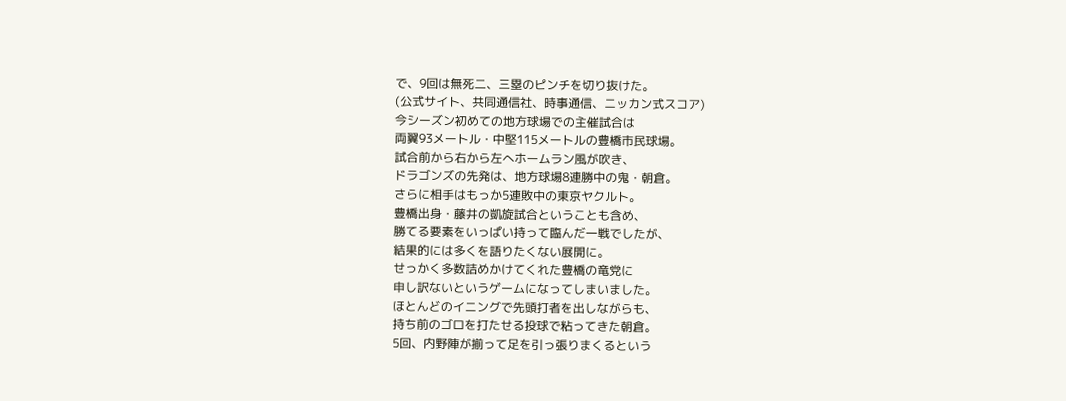で、9回は無死二、三塁のピンチを切り抜けた。
(公式サイト、共同通信社、時事通信、ニッカン式スコア)
今シーズン初めての地方球場での主催試合は
両翼93メートル・中堅115メートルの豊橋市民球場。
試合前から右から左へホームラン風が吹き、
ドラゴンズの先発は、地方球場8連勝中の鬼・朝倉。
さらに相手はもっか5連敗中の東京ヤクルト。
豊橋出身・藤井の凱旋試合ということも含め、
勝てる要素をいっぱい持って臨んだ一戦でしたが、
結果的には多くを語りたくない展開に。
せっかく多数詰めかけてくれた豊橋の竜党に
申し訳ないというゲームになってしまいました。
ほとんどのイニングで先頭打者を出しながらも、
持ち前のゴロを打たせる投球で粘ってきた朝倉。
5回、内野陣が揃って足を引っ張りまくるという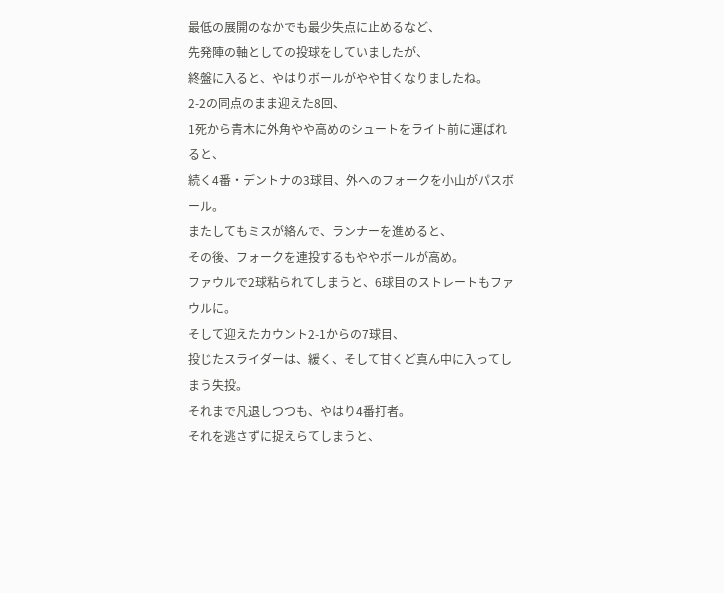最低の展開のなかでも最少失点に止めるなど、
先発陣の軸としての投球をしていましたが、
終盤に入ると、やはりボールがやや甘くなりましたね。
2-2の同点のまま迎えた8回、
1死から青木に外角やや高めのシュートをライト前に運ばれると、
続く4番・デントナの3球目、外へのフォークを小山がパスボール。
またしてもミスが絡んで、ランナーを進めると、
その後、フォークを連投するもややボールが高め。
ファウルで2球粘られてしまうと、6球目のストレートもファウルに。
そして迎えたカウント2-1からの7球目、
投じたスライダーは、緩く、そして甘くど真ん中に入ってしまう失投。
それまで凡退しつつも、やはり4番打者。
それを逃さずに捉えらてしまうと、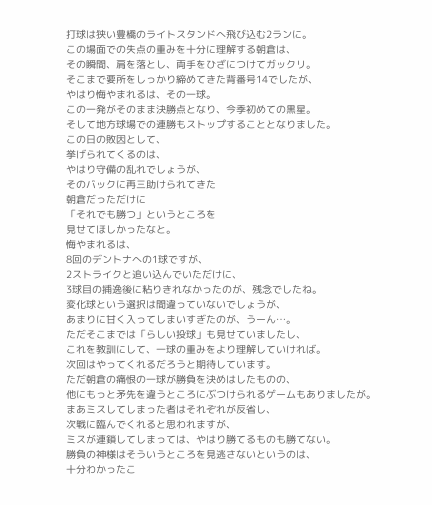打球は狭い豊橋のライトスタンドへ飛び込む2ランに。
この場面での失点の重みを十分に理解する朝倉は、
その瞬間、肩を落とし、両手をひざにつけてガックリ。
そこまで要所をしっかり締めてきた背番号14でしたが、
やはり悔やまれるは、その一球。
この一発がそのまま決勝点となり、今季初めての黒星。
そして地方球場での連勝もストップすることとなりました。
この日の敗因として、
挙げられてくるのは、
やはり守備の乱れでしょうが、
そのバックに再三助けられてきた
朝倉だっただけに
「それでも勝つ」というところを
見せてほしかったなと。
悔やまれるは、
8回のデントナへの1球ですが、
2ストライクと追い込んでいただけに、
3球目の捕逸後に粘りきれなかったのが、残念でしたね。
変化球という選択は間違っていないでしょうが、
あまりに甘く入ってしまいすぎたのが、うーん…。
ただそこまでは「らしい投球」も見せていましたし、
これを教訓にして、一球の重みをより理解していければ。
次回はやってくれるだろうと期待しています。
ただ朝倉の痛恨の一球が勝負を決めはしたものの、
他にもっと矛先を違うところにぶつけられるゲームもありましたが。
まあミスしてしまった者はそれぞれが反省し、
次戦に臨んでくれると思われますが、
ミスが連鎖してしまっては、やはり勝てるものも勝てない。
勝負の神様はそういうところを見逃さないというのは、
十分わかったこ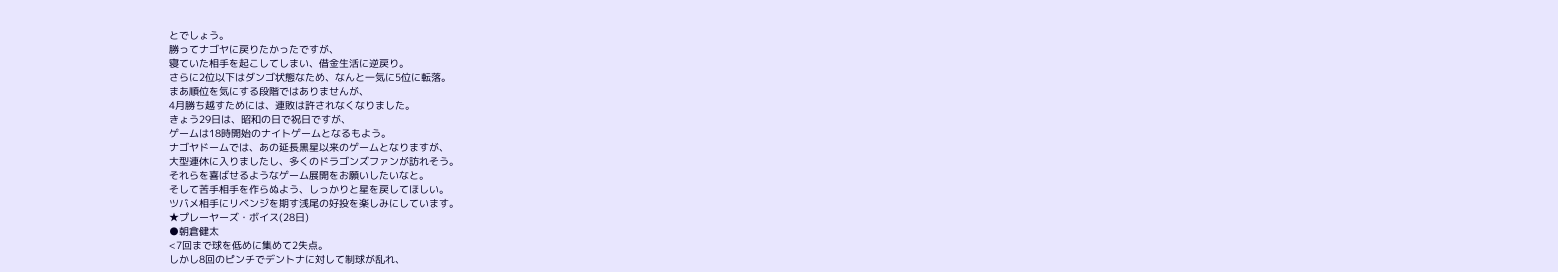とでしょう。
勝ってナゴヤに戻りたかったですが、
寝ていた相手を起こしてしまい、借金生活に逆戻り。
さらに2位以下はダンゴ状態なため、なんと一気に5位に転落。
まあ順位を気にする段階ではありませんが、
4月勝ち越すためには、連敗は許されなくなりました。
きょう29日は、昭和の日で祝日ですが、
ゲームは18時開始のナイトゲームとなるもよう。
ナゴヤドームでは、あの延長黒星以来のゲームとなりますが、
大型連休に入りましたし、多くのドラゴンズファンが訪れそう。
それらを喜ばせるようなゲーム展開をお願いしたいなと。
そして苦手相手を作らぬよう、しっかりと星を戻してほしい。
ツバメ相手にリベンジを期す浅尾の好投を楽しみにしています。
★プレーヤーズ・ボイス(28日)
●朝倉健太
<7回まで球を低めに集めて2失点。
しかし8回のピンチでデントナに対して制球が乱れ、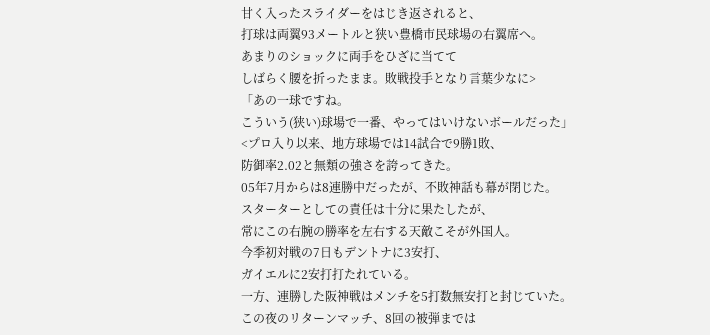甘く入ったスライダーをはじき返されると、
打球は両翼93メートルと狭い豊橋市民球場の右翼席へ。
あまりのショックに両手をひざに当てて
しばらく腰を折ったまま。敗戦投手となり言葉少なに>
「あの一球ですね。
こういう(狭い)球場で一番、やってはいけないボールだった」
<プロ入り以来、地方球場では14試合で9勝1敗、
防御率2.02と無類の強さを誇ってきた。
05年7月からは8連勝中だったが、不敗神話も幕が閉じた。
スターターとしての責任は十分に果たしたが、
常にこの右腕の勝率を左右する天敵こそが外国人。
今季初対戦の7日もデントナに3安打、
ガイエルに2安打打たれている。
一方、連勝した阪神戦はメンチを5打数無安打と封じていた。
この夜のリターンマッチ、8回の被弾までは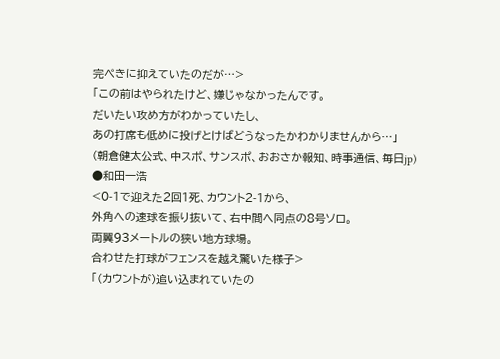完ぺきに抑えていたのだが…>
「この前はやられたけど、嫌じゃなかったんです。
だいたい攻め方がわかっていたし、
あの打席も低めに投げとけばどうなったかわかりませんから…」
(朝倉健太公式、中スポ、サンスポ、おおさか報知、時事通信、毎日jp)
●和田一浩
<0-1で迎えた2回1死、カウント2-1から、
外角への速球を振り抜いて、右中間へ同点の8号ソロ。
両翼93メートルの狭い地方球場。
合わせた打球がフェンスを越え驚いた様子>
「(カウントが)追い込まれていたの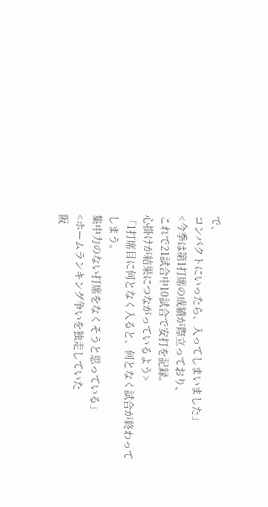で、
コンパクトにいったら、入ってしまいました」
<今季は第1打席の成績が際立っており、
これで21試合中10試合で安打を記録。
心掛けが結果につながっているよう>
「1打席目に何となく入ると、何となく試合が終わってしまう。
集中力のない打席をなくそうと思っている」
<ホームランキング争いを独走していた
阪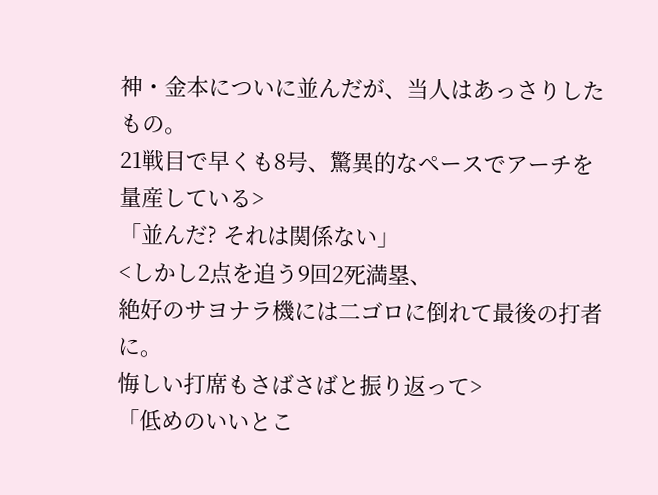神・金本についに並んだが、当人はあっさりしたもの。
21戦目で早くも8号、驚異的なペースでアーチを量産している>
「並んだ? それは関係ない」
<しかし2点を追う9回2死満塁、
絶好のサヨナラ機には二ゴロに倒れて最後の打者に。
悔しい打席もさばさばと振り返って>
「低めのいいとこ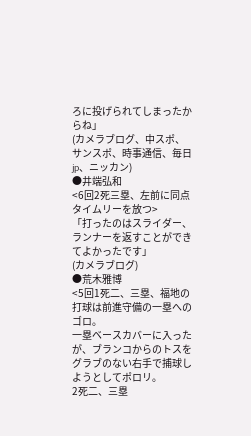ろに投げられてしまったからね」
(カメラブログ、中スポ、サンスポ、時事通信、毎日jp、ニッカン)
●井端弘和
<6回2死三塁、左前に同点タイムリーを放つ>
「打ったのはスライダー、
ランナーを返すことができてよかったです」
(カメラブログ)
●荒木雅博
<5回1死二、三塁、福地の打球は前進守備の一塁へのゴロ。
一塁ベースカバーに入ったが、ブランコからのトスを
グラブのない右手で捕球しようとしてポロリ。
2死二、三塁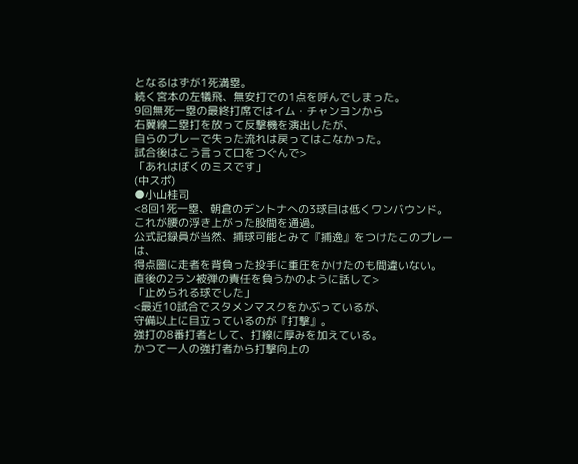となるはずが1死満塁。
続く宮本の左犠飛、無安打での1点を呼んでしまった。
9回無死一塁の最終打席ではイム・チャンヨンから
右翼線二塁打を放って反撃機を演出したが、
自らのプレーで失った流れは戻ってはこなかった。
試合後はこう言って口をつぐんで>
「あれはぼくのミスです」
(中スポ)
●小山桂司
<8回1死一塁、朝倉のデントナへの3球目は低くワンバウンド。
これが腰の浮き上がった股間を通過。
公式記録員が当然、捕球可能とみて『捕逸』をつけたこのプレーは、
得点圏に走者を背負った投手に重圧をかけたのも間違いない。
直後の2ラン被弾の責任を負うかのように話して>
「止められる球でした」
<最近10試合でスタメンマスクをかぶっているが、
守備以上に目立っているのが『打撃』。
強打の8番打者として、打線に厚みを加えている。
かつて一人の強打者から打撃向上の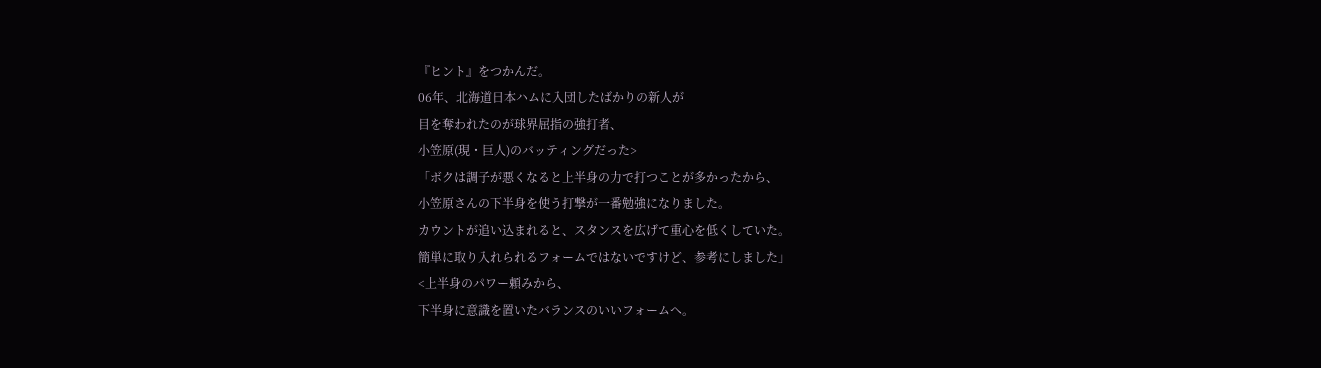『ヒント』をつかんだ。
06年、北海道日本ハムに入団したばかりの新人が
目を奪われたのが球界屈指の強打者、
小笠原(現・巨人)のバッティングだった>
「ボクは調子が悪くなると上半身の力で打つことが多かったから、
小笠原さんの下半身を使う打撃が一番勉強になりました。
カウントが追い込まれると、スタンスを広げて重心を低くしていた。
簡単に取り入れられるフォームではないですけど、参考にしました」
<上半身のパワー頼みから、
下半身に意識を置いたバランスのいいフォームへ。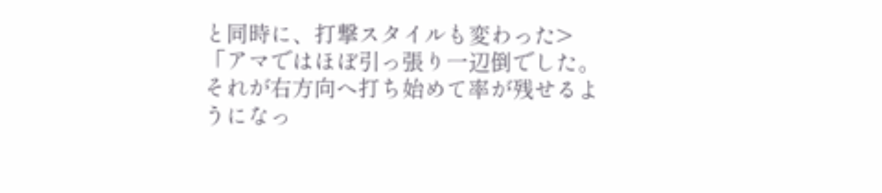と同時に、打撃スタイルも変わった>
「アマではほぼ引っ張り一辺倒でした。
それが右方向へ打ち始めて率が残せるようになっ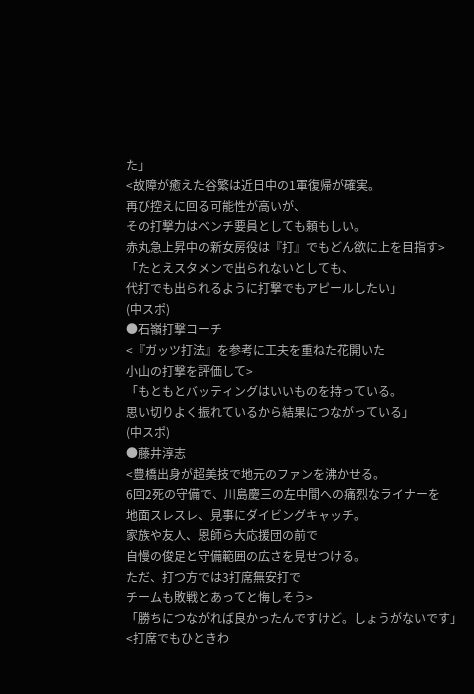た」
<故障が癒えた谷繁は近日中の1軍復帰が確実。
再び控えに回る可能性が高いが、
その打撃力はベンチ要員としても頼もしい。
赤丸急上昇中の新女房役は『打』でもどん欲に上を目指す>
「たとえスタメンで出られないとしても、
代打でも出られるように打撃でもアピールしたい」
(中スポ)
●石嶺打撃コーチ
<『ガッツ打法』を参考に工夫を重ねた花開いた
小山の打撃を評価して>
「もともとバッティングはいいものを持っている。
思い切りよく振れているから結果につながっている」
(中スポ)
●藤井淳志
<豊橋出身が超美技で地元のファンを沸かせる。
6回2死の守備で、川島慶三の左中間への痛烈なライナーを
地面スレスレ、見事にダイビングキャッチ。
家族や友人、恩師ら大応援団の前で
自慢の俊足と守備範囲の広さを見せつける。
ただ、打つ方では3打席無安打で
チームも敗戦とあってと悔しそう>
「勝ちにつながれば良かったんですけど。しょうがないです」
<打席でもひときわ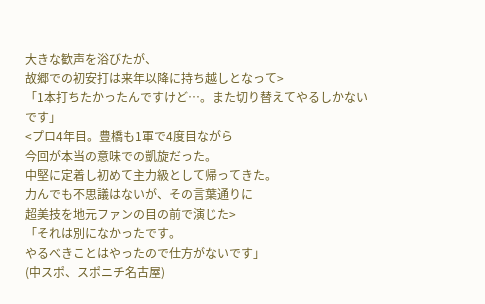大きな歓声を浴びたが、
故郷での初安打は来年以降に持ち越しとなって>
「1本打ちたかったんですけど…。また切り替えてやるしかないです」
<プロ4年目。豊橋も1軍で4度目ながら
今回が本当の意味での凱旋だった。
中堅に定着し初めて主力級として帰ってきた。
力んでも不思議はないが、その言葉通りに
超美技を地元ファンの目の前で演じた>
「それは別になかったです。
やるべきことはやったので仕方がないです」
(中スポ、スポニチ名古屋)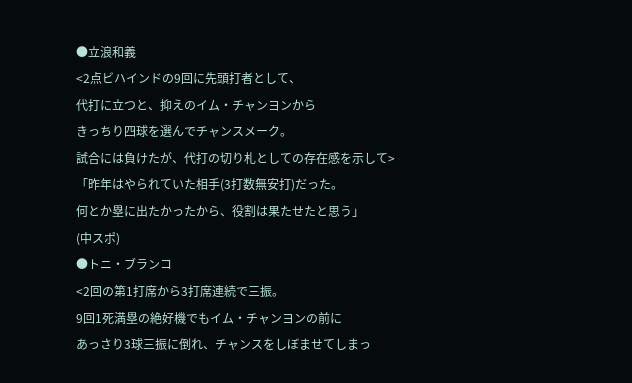●立浪和義
<2点ビハインドの9回に先頭打者として、
代打に立つと、抑えのイム・チャンヨンから
きっちり四球を選んでチャンスメーク。
試合には負けたが、代打の切り札としての存在感を示して>
「昨年はやられていた相手(3打数無安打)だった。
何とか塁に出たかったから、役割は果たせたと思う」
(中スポ)
●トニ・ブランコ
<2回の第1打席から3打席連続で三振。
9回1死満塁の絶好機でもイム・チャンヨンの前に
あっさり3球三振に倒れ、チャンスをしぼませてしまっ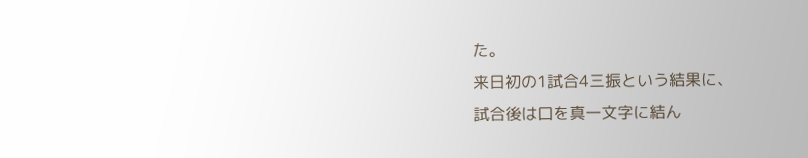た。
来日初の1試合4三振という結果に、
試合後は口を真一文字に結ん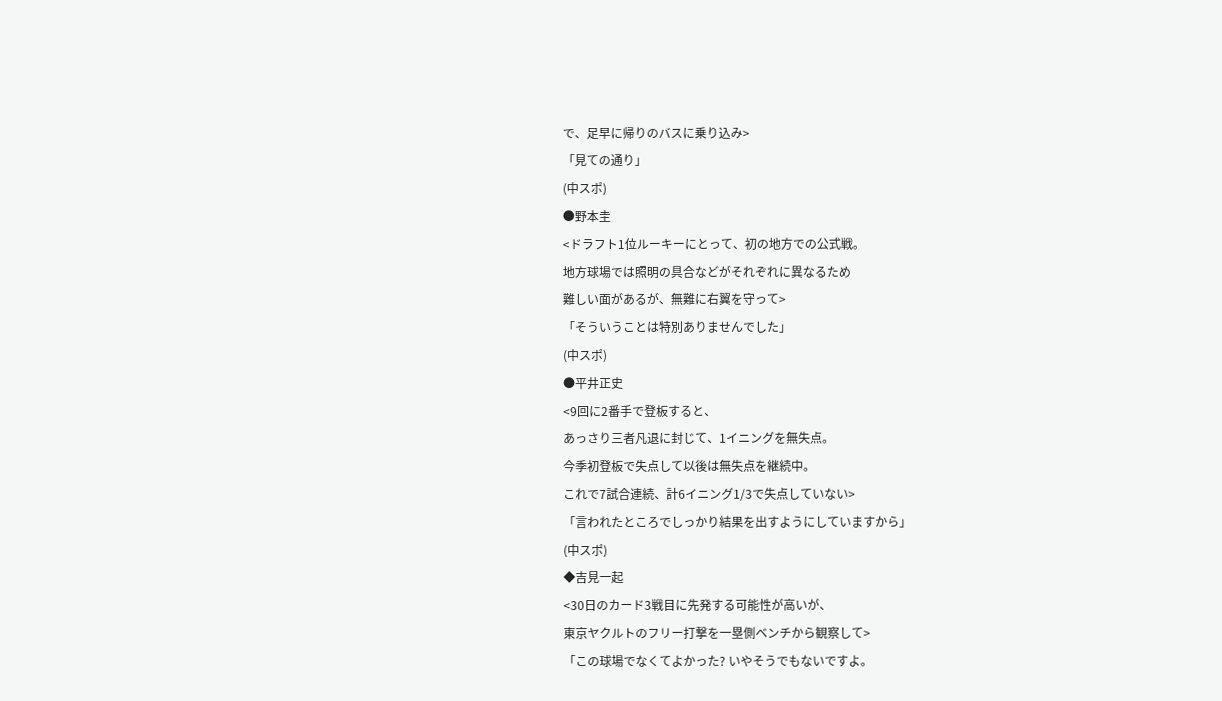で、足早に帰りのバスに乗り込み>
「見ての通り」
(中スポ)
●野本圭
<ドラフト1位ルーキーにとって、初の地方での公式戦。
地方球場では照明の具合などがそれぞれに異なるため
難しい面があるが、無難に右翼を守って>
「そういうことは特別ありませんでした」
(中スポ)
●平井正史
<9回に2番手で登板すると、
あっさり三者凡退に封じて、1イニングを無失点。
今季初登板で失点して以後は無失点を継続中。
これで7試合連続、計6イニング1/3で失点していない>
「言われたところでしっかり結果を出すようにしていますから」
(中スポ)
◆吉見一起
<30日のカード3戦目に先発する可能性が高いが、
東京ヤクルトのフリー打撃を一塁側ベンチから観察して>
「この球場でなくてよかった? いやそうでもないですよ。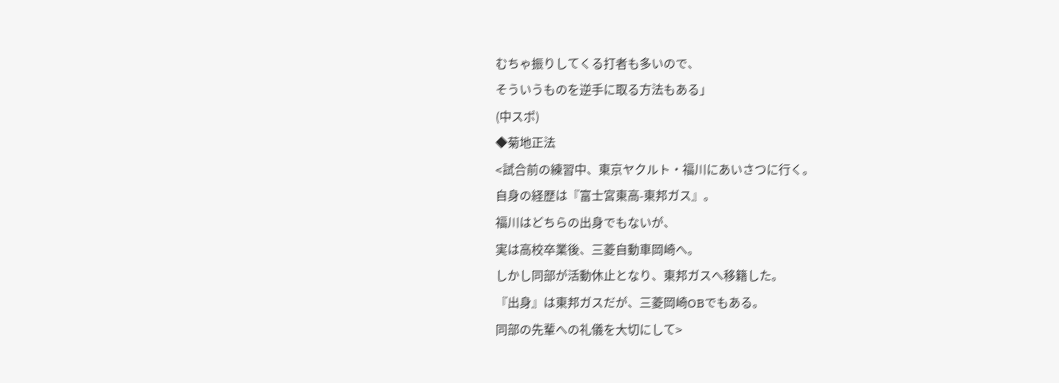むちゃ振りしてくる打者も多いので、
そういうものを逆手に取る方法もある」
(中スポ)
◆菊地正法
<試合前の練習中、東京ヤクルト・福川にあいさつに行く。
自身の経歴は『富士宮東高-東邦ガス』。
福川はどちらの出身でもないが、
実は高校卒業後、三菱自動車岡崎へ。
しかし同部が活動休止となり、東邦ガスへ移籍した。
『出身』は東邦ガスだが、三菱岡崎OBでもある。
同部の先輩への礼儀を大切にして>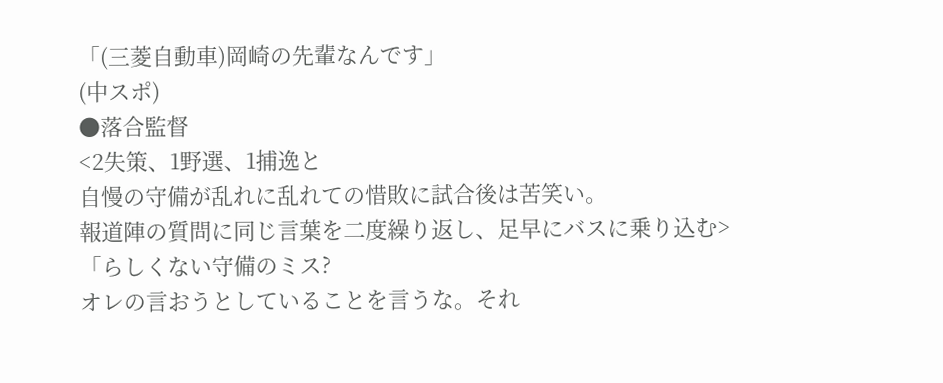「(三菱自動車)岡崎の先輩なんです」
(中スポ)
●落合監督
<2失策、1野選、1捕逸と
自慢の守備が乱れに乱れての惜敗に試合後は苦笑い。
報道陣の質問に同じ言葉を二度繰り返し、足早にバスに乗り込む>
「らしくない守備のミス?
オレの言おうとしていることを言うな。それ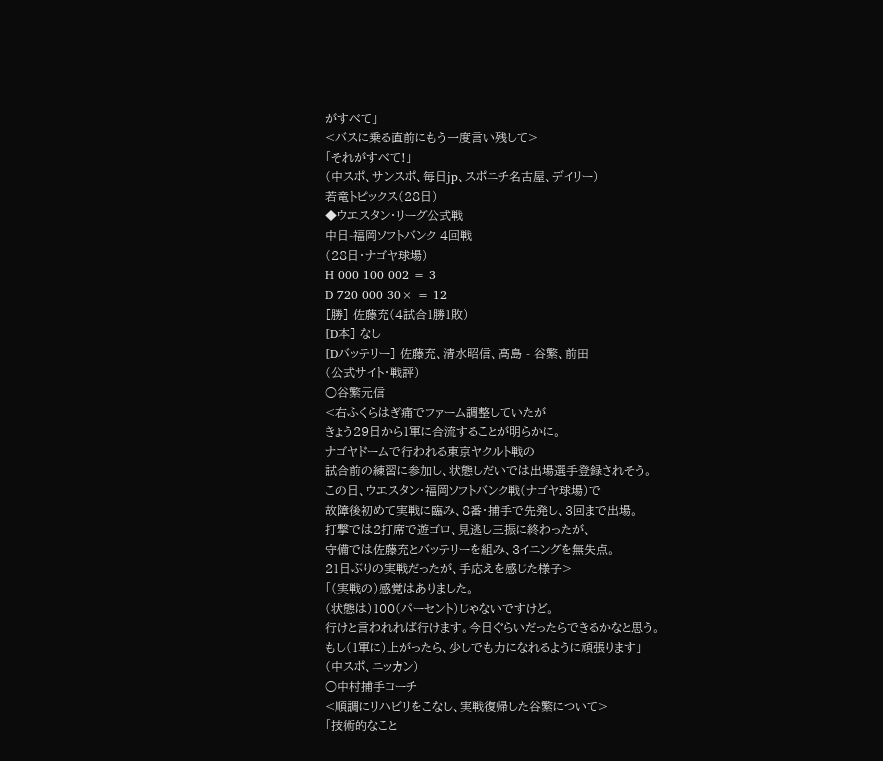がすべて」
<バスに乗る直前にもう一度言い残して>
「それがすべて!」
(中スポ、サンスポ、毎日jp、スポニチ名古屋、デイリー)
若竜トピックス(28日)
◆ウエスタン・リーグ公式戦
中日-福岡ソフトバンク 4回戦
(28日・ナゴヤ球場)
H 000 100 002 = 3
D 720 000 30× = 12
[勝] 佐藤充(4試合1勝1敗)
[D本] なし
[Dバッテリー] 佐藤充、清水昭信、高島 - 谷繁、前田
(公式サイト・戦評)
○谷繁元信
<右ふくらはぎ痛でファーム調整していたが
きょう29日から1軍に合流することが明らかに。
ナゴヤドームで行われる東京ヤクルト戦の
試合前の練習に参加し、状態しだいでは出場選手登録されそう。
この日、ウエスタン・福岡ソフトバンク戦(ナゴヤ球場)で
故障後初めて実戦に臨み、8番・捕手で先発し、3回まで出場。
打撃では2打席で遊ゴロ、見逃し三振に終わったが、
守備では佐藤充とバッテリーを組み、3イニングを無失点。
21日ぶりの実戦だったが、手応えを感じた様子>
「(実戦の)感覚はありました。
(状態は)100(パーセント)じゃないですけど。
行けと言われれば行けます。今日ぐらいだったらできるかなと思う。
もし(1軍に)上がったら、少しでも力になれるように頑張ります」
(中スポ、ニッカン)
○中村捕手コーチ
<順調にリハビリをこなし、実戦復帰した谷繁について>
「技術的なこと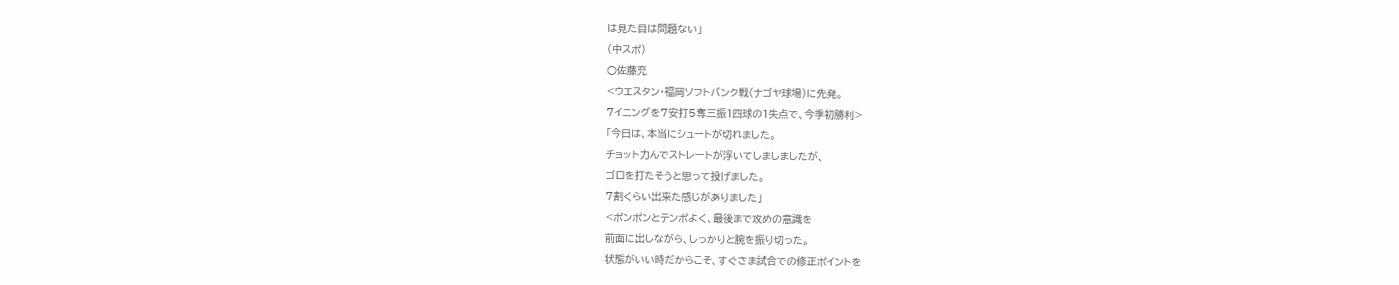は見た目は問題ない」
(中スポ)
○佐藤充
<ウエスタン・福岡ソフトバンク戦(ナゴヤ球場)に先発。
7イニングを7安打5奪三振1四球の1失点で、今季初勝利>
「今日は、本当にシュートが切れました。
チョット力んでストレートが浮いてしましましたが、
ゴロを打たそうと思って投げました。
7割くらい出来た感じがありました」
<ポンポンとテンポよく、最後まで攻めの意識を
前面に出しながら、しっかりと腕を振り切った。
状態がいい時だからこそ、すぐさま試合での修正ポイントを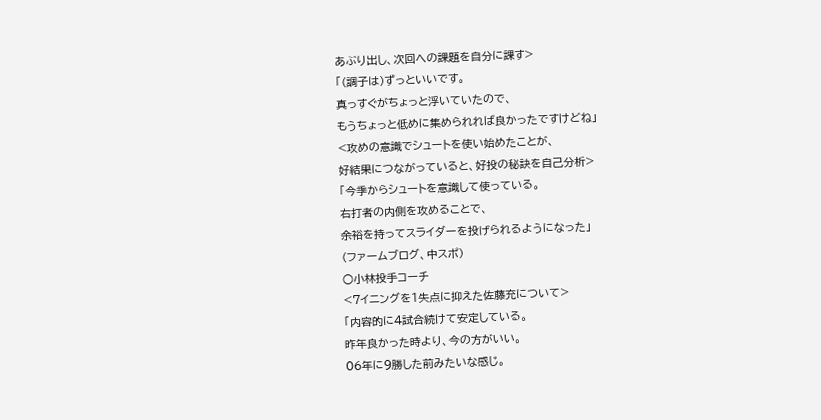あぶり出し、次回への課題を自分に課す>
「(調子は)ずっといいです。
真っすぐがちょっと浮いていたので、
もうちょっと低めに集められれば良かったですけどね」
<攻めの意識でシュートを使い始めたことが、
好結果につながっていると、好投の秘訣を自己分析>
「今季からシュートを意識して使っている。
右打者の内側を攻めることで、
余裕を持ってスライダーを投げられるようになった」
(ファームブログ、中スポ)
○小林投手コーチ
<7イニングを1失点に抑えた佐藤充について>
「内容的に4試合続けて安定している。
昨年良かった時より、今の方がいい。
06年に9勝した前みたいな感じ。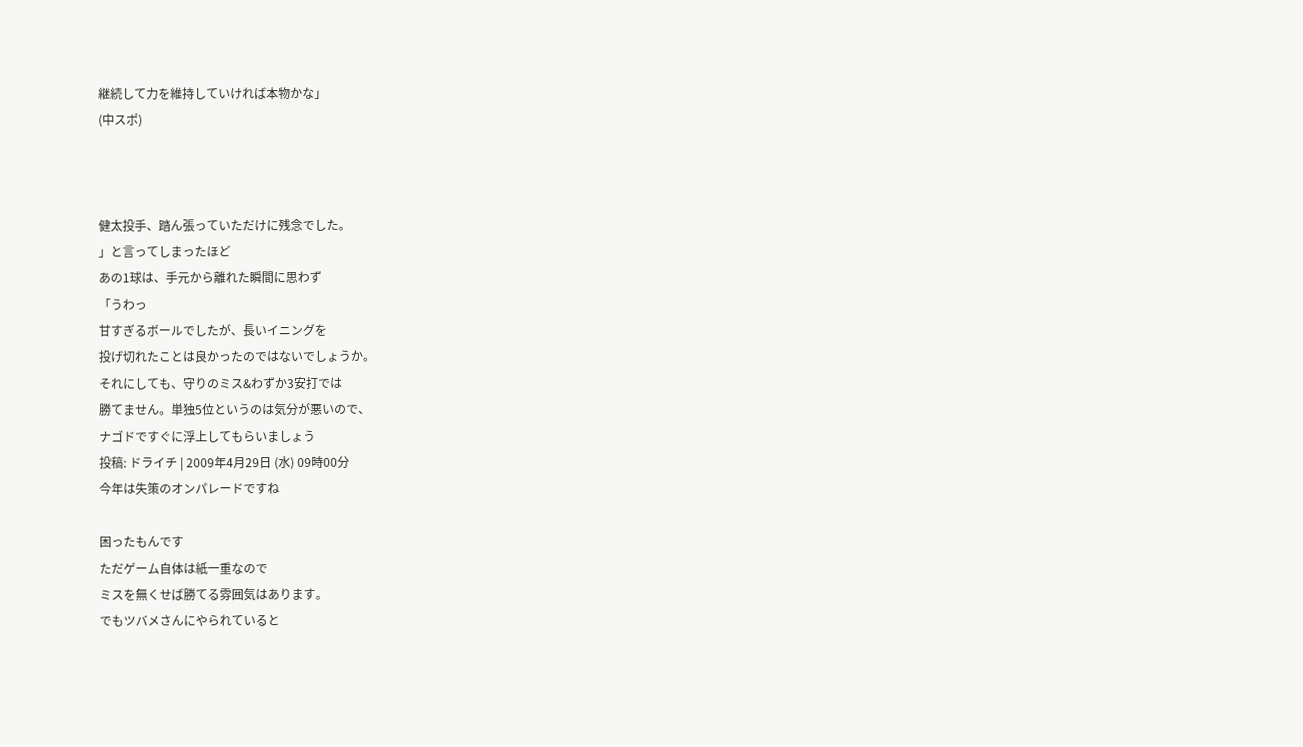継続して力を維持していければ本物かな」
(中スポ)



健太投手、踏ん張っていただけに残念でした。
」と言ってしまったほど
あの1球は、手元から離れた瞬間に思わず
「うわっ
甘すぎるボールでしたが、長いイニングを
投げ切れたことは良かったのではないでしょうか。
それにしても、守りのミス&わずか3安打では
勝てません。単独5位というのは気分が悪いので、
ナゴドですぐに浮上してもらいましょう
投稿: ドライチ | 2009年4月29日 (水) 09時00分
今年は失策のオンパレードですね

困ったもんです
ただゲーム自体は紙一重なので
ミスを無くせば勝てる雰囲気はあります。
でもツバメさんにやられていると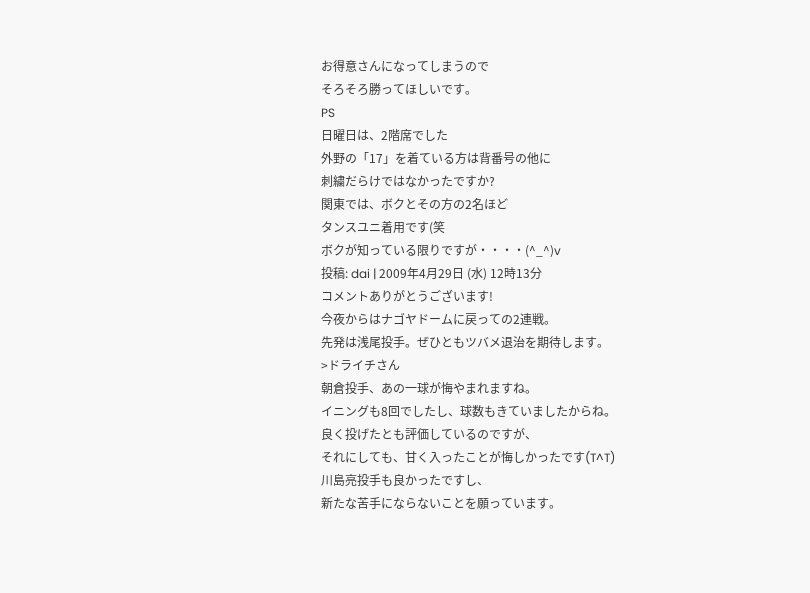お得意さんになってしまうので
そろそろ勝ってほしいです。
PS
日曜日は、2階席でした
外野の「17」を着ている方は背番号の他に
刺繍だらけではなかったですか?
関東では、ボクとその方の2名ほど
タンスユニ着用です(笑
ボクが知っている限りですが・・・・(^_^)v
投稿: dai | 2009年4月29日 (水) 12時13分
コメントありがとうございます!
今夜からはナゴヤドームに戻っての2連戦。
先発は浅尾投手。ぜひともツバメ退治を期待します。
>ドライチさん
朝倉投手、あの一球が悔やまれますね。
イニングも8回でしたし、球数もきていましたからね。
良く投げたとも評価しているのですが、
それにしても、甘く入ったことが悔しかったです(T^T)
川島亮投手も良かったですし、
新たな苦手にならないことを願っています。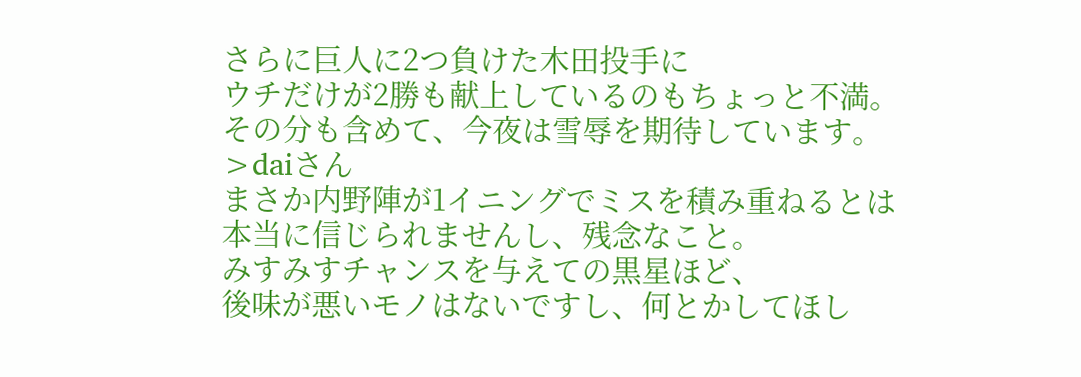さらに巨人に2つ負けた木田投手に
ウチだけが2勝も献上しているのもちょっと不満。
その分も含めて、今夜は雪辱を期待しています。
>daiさん
まさか内野陣が1イニングでミスを積み重ねるとは
本当に信じられませんし、残念なこと。
みすみすチャンスを与えての黒星ほど、
後味が悪いモノはないですし、何とかしてほし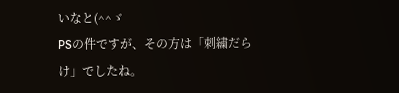いなと(^^ゞ
PSの件ですが、その方は「刺繍だらけ」でしたね。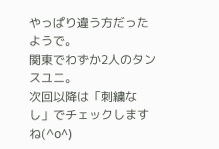やっぱり違う方だったようで。
関東でわずか2人のタンスユニ。
次回以降は「刺繍なし」でチェックしますね(^o^)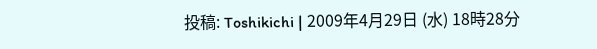投稿: Toshikichi | 2009年4月29日 (水) 18時28分